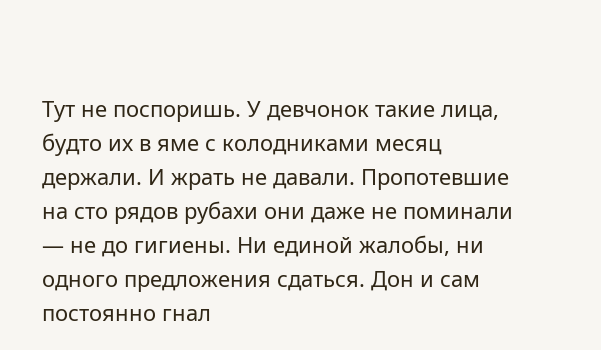Тут не поспоришь. У девчонок такие лица, будто их в яме с колодниками месяц держали. И жрать не давали. Пропотевшие на сто рядов рубахи они даже не поминали — не до гигиены. Ни единой жалобы, ни одного предложения сдаться. Дон и сам постоянно гнал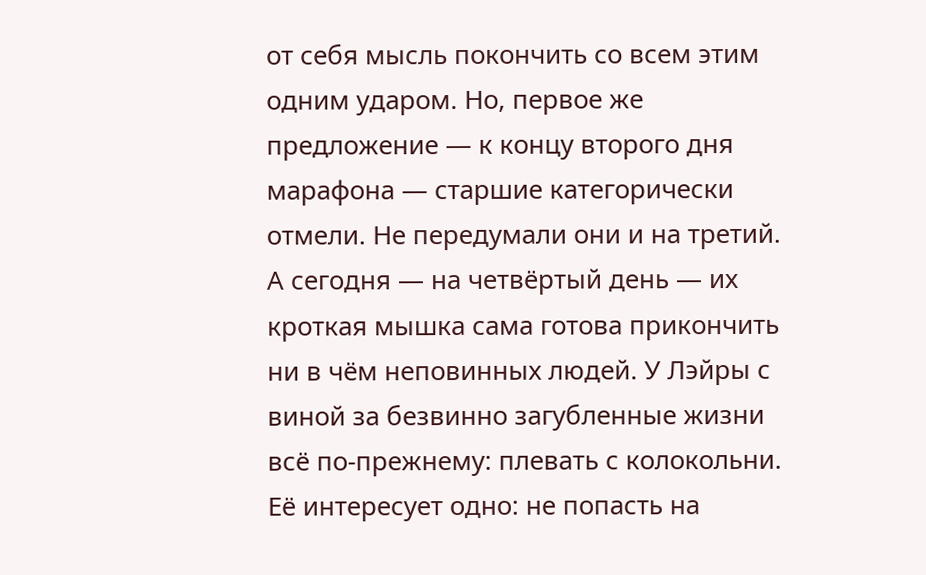от себя мысль покончить со всем этим одним ударом. Но, первое же предложение — к концу второго дня марафона — старшие категорически отмели. Не передумали они и на третий. А сегодня — на четвёртый день — их кроткая мышка сама готова прикончить ни в чём неповинных людей. У Лэйры с виной за безвинно загубленные жизни всё по-прежнему: плевать с колокольни. Её интересует одно: не попасть на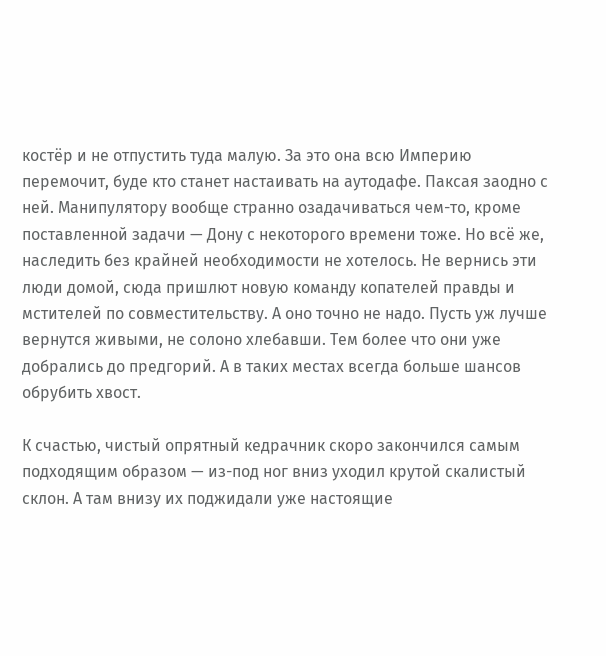костёр и не отпустить туда малую. За это она всю Империю перемочит, буде кто станет настаивать на аутодафе. Паксая заодно с ней. Манипулятору вообще странно озадачиваться чем-то, кроме поставленной задачи — Дону с некоторого времени тоже. Но всё же, наследить без крайней необходимости не хотелось. Не вернись эти люди домой, сюда пришлют новую команду копателей правды и мстителей по совместительству. А оно точно не надо. Пусть уж лучше вернутся живыми, не солоно хлебавши. Тем более что они уже добрались до предгорий. А в таких местах всегда больше шансов обрубить хвост.

К счастью, чистый опрятный кедрачник скоро закончился самым подходящим образом — из-под ног вниз уходил крутой скалистый склон. А там внизу их поджидали уже настоящие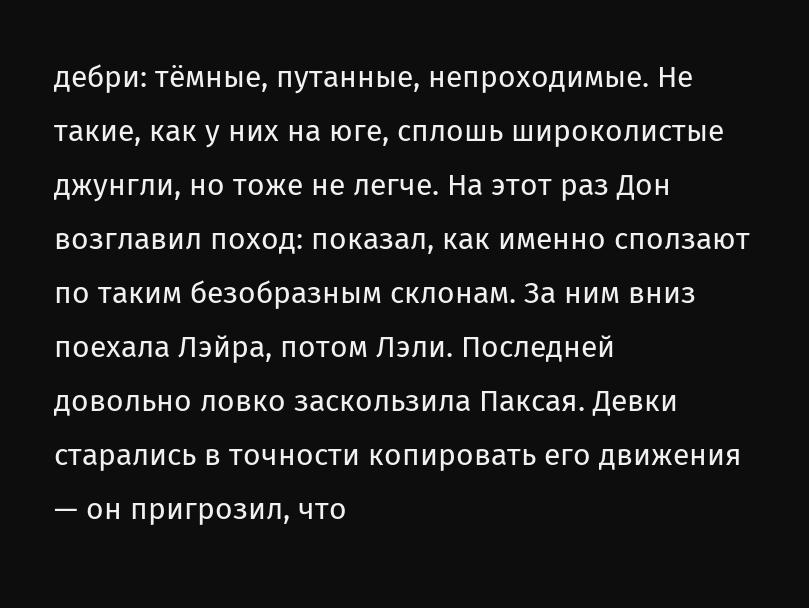дебри: тёмные, путанные, непроходимые. Не такие, как у них на юге, сплошь широколистые джунгли, но тоже не легче. На этот раз Дон возглавил поход: показал, как именно сползают по таким безобразным склонам. За ним вниз поехала Лэйра, потом Лэли. Последней довольно ловко заскользила Паксая. Девки старались в точности копировать его движения — он пригрозил, что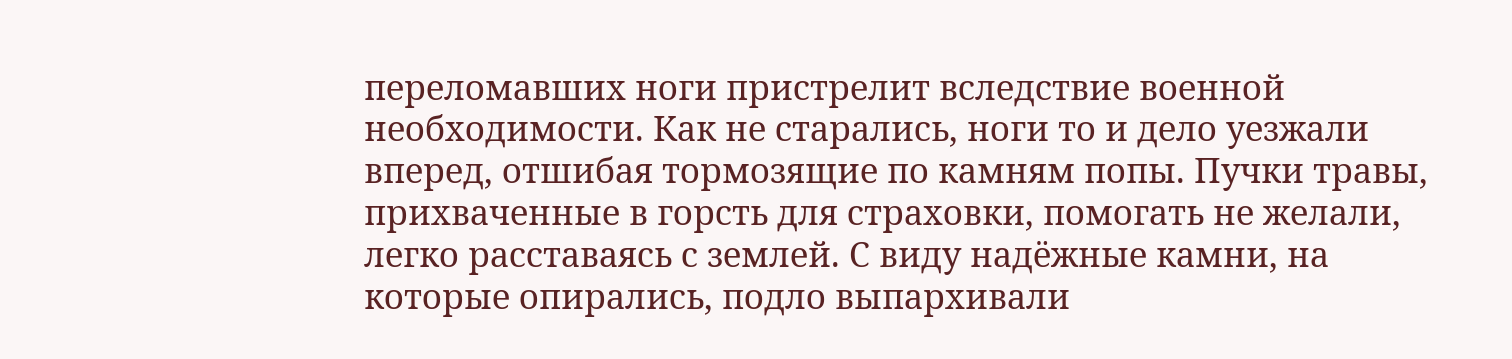переломавших ноги пристрелит вследствие военной необходимости. Как не старались, ноги то и дело уезжали вперед, отшибая тормозящие по камням попы. Пучки травы, прихваченные в горсть для страховки, помогать не желали, легко расставаясь с землей. С виду надёжные камни, на которые опирались, подло выпархивали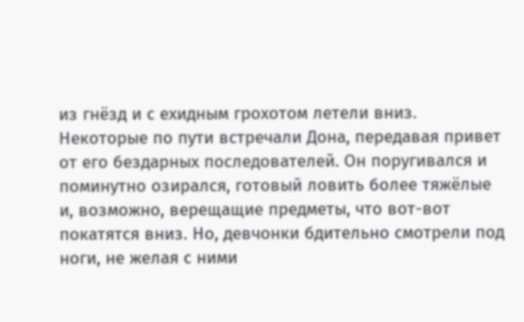из гнёзд и с ехидным грохотом летели вниз. Некоторые по пути встречали Дона, передавая привет от его бездарных последователей. Он поругивался и поминутно озирался, готовый ловить более тяжёлые и, возможно, верещащие предметы, что вот-вот покатятся вниз. Но, девчонки бдительно смотрели под ноги, не желая с ними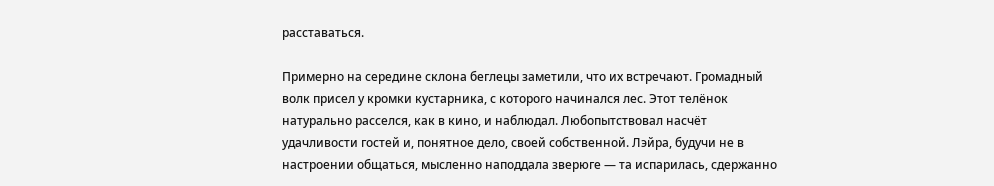расставаться.

Примерно на середине склона беглецы заметили, что их встречают. Громадный волк присел у кромки кустарника, с которого начинался лес. Этот телёнок натурально расселся, как в кино, и наблюдал. Любопытствовал насчёт удачливости гостей и, понятное дело, своей собственной. Лэйра, будучи не в настроении общаться, мысленно наподдала зверюге — та испарилась, сдержанно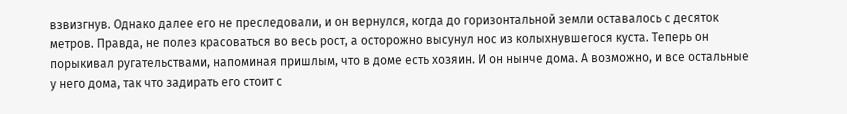взвизгнув. Однако далее его не преследовали, и он вернулся, когда до горизонтальной земли оставалось с десяток метров. Правда, не полез красоваться во весь рост, а осторожно высунул нос из колыхнувшегося куста. Теперь он порыкивал ругательствами, напоминая пришлым, что в доме есть хозяин. И он нынче дома. А возможно, и все остальные у него дома, так что задирать его стоит с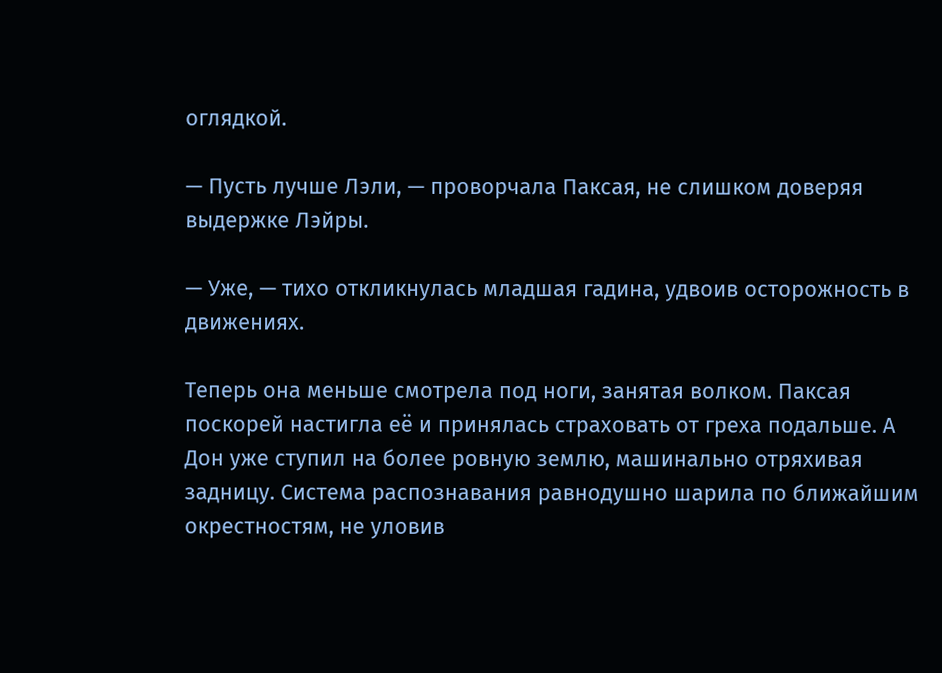оглядкой.

— Пусть лучше Лэли, — проворчала Паксая, не слишком доверяя выдержке Лэйры.

— Уже, — тихо откликнулась младшая гадина, удвоив осторожность в движениях.

Теперь она меньше смотрела под ноги, занятая волком. Паксая поскорей настигла её и принялась страховать от греха подальше. А Дон уже ступил на более ровную землю, машинально отряхивая задницу. Система распознавания равнодушно шарила по ближайшим окрестностям, не уловив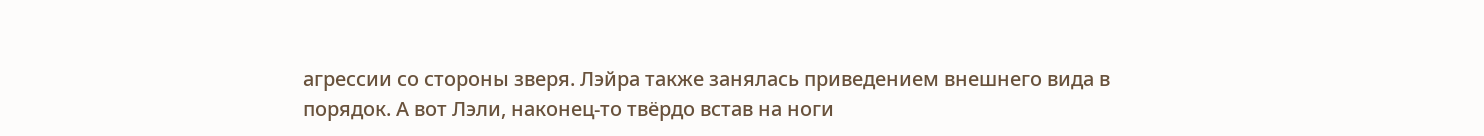агрессии со стороны зверя. Лэйра также занялась приведением внешнего вида в порядок. А вот Лэли, наконец-то твёрдо встав на ноги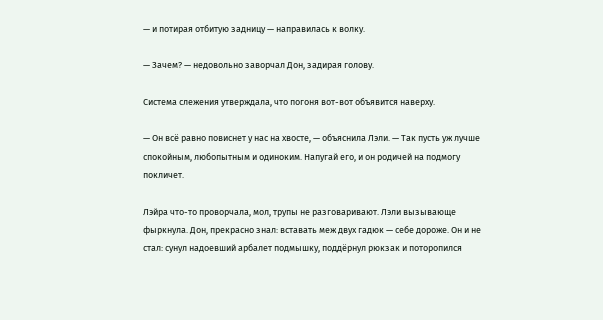— и потирая отбитую задницу — направилась к волку.

— Зачем? — недовольно заворчал Дон, задирая голову.

Система слежения утверждала, что погоня вот-вот объявится наверху.

— Он всё равно повиснет у нас на хвосте, — объяснила Лэли. — Так пусть уж лучше спокойным, любопытным и одиноким. Напугай его, и он родичей на подмогу покличет.

Лэйра что-то проворчала, мол, трупы не разговаривают. Лэли вызывающе фыркнула. Дон, прекрасно знал: вставать меж двух гадюк — себе дороже. Он и не стал: сунул надоевший арбалет подмышку, поддёрнул рюкзак и поторопился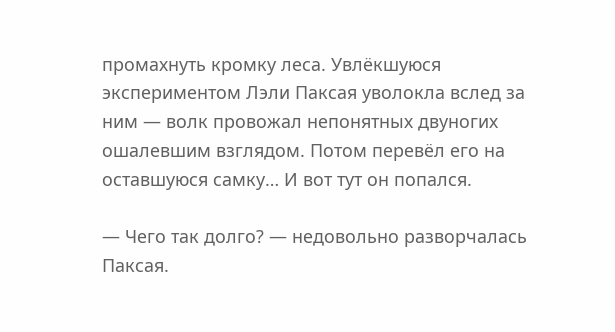промахнуть кромку леса. Увлёкшуюся экспериментом Лэли Паксая уволокла вслед за ним — волк провожал непонятных двуногих ошалевшим взглядом. Потом перевёл его на оставшуюся самку… И вот тут он попался.

— Чего так долго? — недовольно разворчалась Паксая.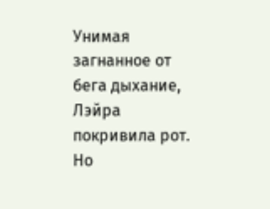Унимая загнанное от бега дыхание, Лэйра покривила рот. Но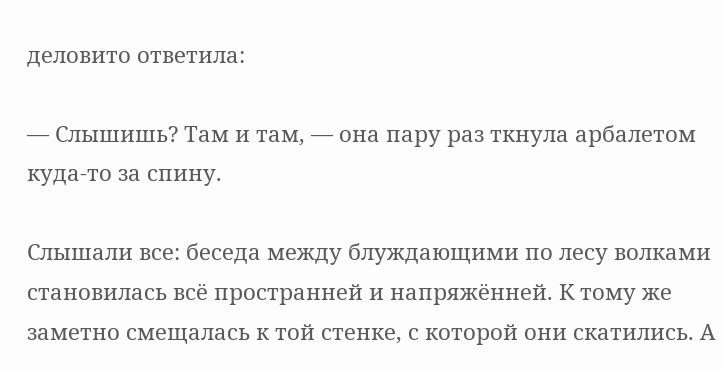деловито ответила:

— Слышишь? Там и там, — она пару раз ткнула арбалетом куда-то за спину.

Слышали все: беседа между блуждающими по лесу волками становилась всё пространней и напряжённей. К тому же заметно смещалась к той стенке, с которой они скатились. А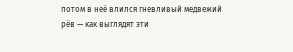потом в неё влился гневливый медвежий рёв — как выглядят эти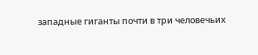западные гиганты почти в три человечьих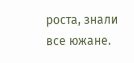роста, знали все южане.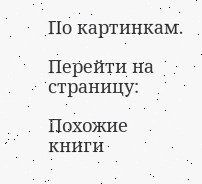По картинкам.

Перейти на страницу:

Похожие книги